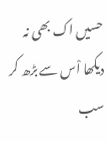حسیں اک بھی نہ دیکھا اْس سے بڑھ کر سب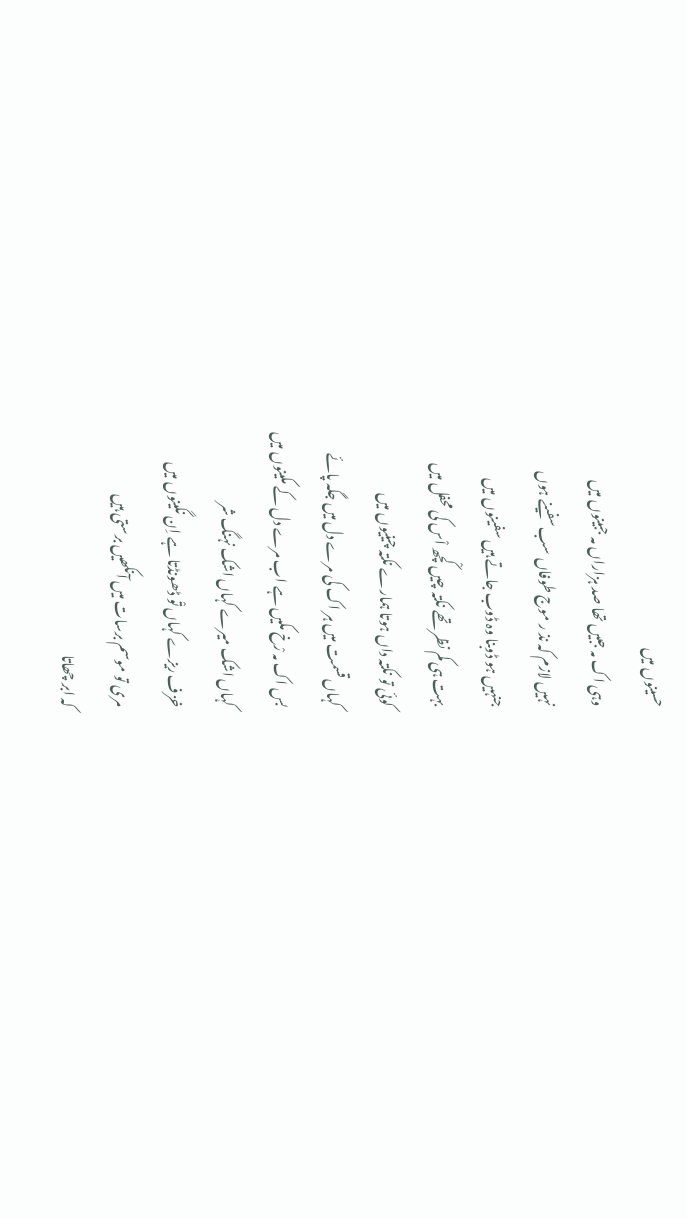حسینوں میں
وہی اک مہ جبیں تھا صد ہزاراں مہ جبینوں میں
نہیں لازم کہ نذ ر موج طوفاں سب سفینے ہوں
جنہیں ہو ڈوبنا وہ ڈوب جاتے ہیں سفینوں میں
بہت ہی کم نظر تھے نکتہ چیں کْچھ اْس کی محفل میں
کوئی تو نکتہ داں ہوتا ہمارے نکتہ چینیوں میں
کہاں قسمت میں ہر اک کی مرے دل میں جگہ پائے
بس اک مہ رْخ مکیں ہے اب مرے دل کے مکینوں میں
کہاں اشک میرے کہاں اشک نہنگ شر
خزف ریزے کہاں تْو ڈھونڈتا ہے اِن نگینوں میں
مری تو موسم برسات میں آنکھیں برستی ہیں
کہ ابر چھاتا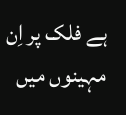ہے فلک پر اِن مہینوں میں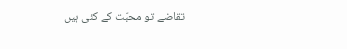تقاضے تو محبّت کے کئی ہیں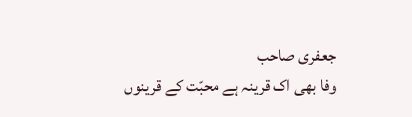جعفری صاحب
وفا بھی اک قرینہ ہے محبّت کے قرینوں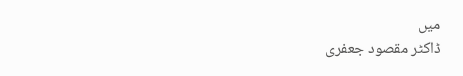میں
ڈاکٹر مقصود جعفری